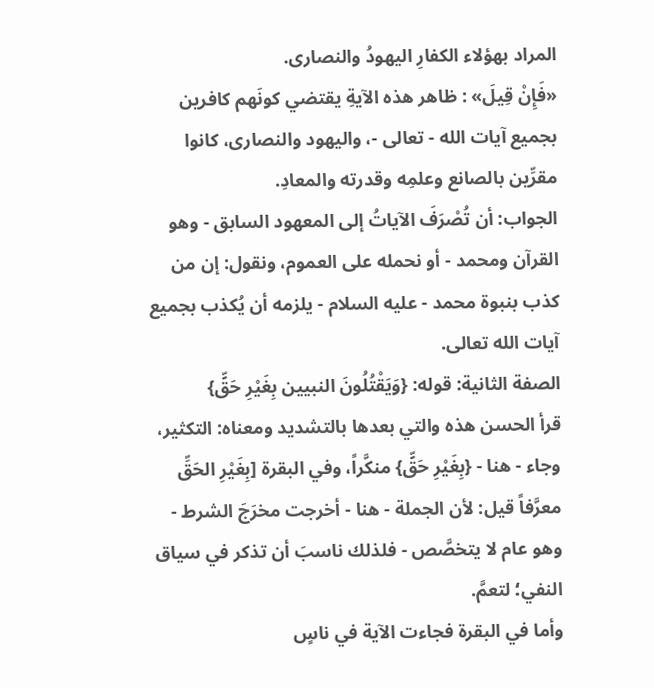المراد بهؤلاء الكفارِ اليهودُ والنصارى.
«فَإِنْ قِيلَ» : ظاهر هذه الآيةِ يقتضي كونَهم كافرين بجميع آيات الله - تعالى -، واليهود والنصارى، كانوا مقرِّين بالصانع وعلمِه وقدرته والمعادِ.
الجواب: أن تُصْرَفَ الآياتُ إلى المعهود السابق - وهو القرآن ومحمد - أو نحمله على العموم، ونقول: إن من كذب بنبوة محمد - عليه السلام - يلزمه أن يُكذب بجميع آيات الله تعالى.
الصفة الثانية: قوله: {وَيَقْتُلُونَ النبيين بِغَيْرِ حَقٍّ}
قرأ الحسن هذه والتي بعدها بالتشديد ومعناه: التكثير، وجاء - هنا - {بِغَيْرِ حَقٍّ} منكَّراً، وفي البقرة [بِغَيْرِ الحَقِّ معرَّفاً قيل: لأن الجملة - هنا - أخرجت مخرَجَ الشرط - وهو عام لا يتخصَّص - فلذلك ناسبَ أن تذكر في سياق النفي؛ لتعمَّ.
وأما في البقرة فجاءت الآية في ناسٍ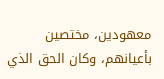معهودين، مختصين بأعيانهم، وكان الحق الذي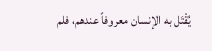يُقْتَل به الإنسان معروفاً عندهم، فلم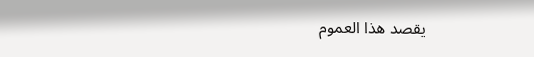يقصد هذا العموم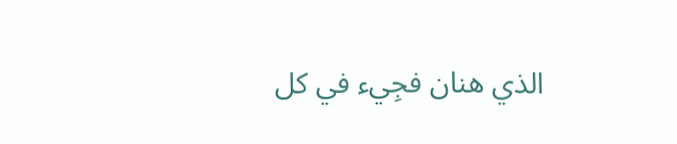الذي هنان فجِيء في كل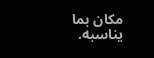مكان بما يناسبه.